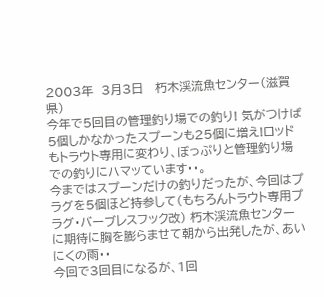2003年  3月3日   朽木渓流魚センター(滋賀県)
今年で5回目の管理釣り場での釣り! 気がつけば5個しかなかったスプーンも25個に増え!ロッドもトラウト専用に変わり、ぼっぷりと管理釣り場での釣りにハマッています・・。
今まではスプーンだけの釣りだったが、今回はプラグを5個ほど持参して(もちろんトラウト専用プラグ・バーブレスフック改) 朽木渓流魚センターに期待に胸を膨らませて朝から出発したが、あいにくの雨・・
今回で3回目になるが、1回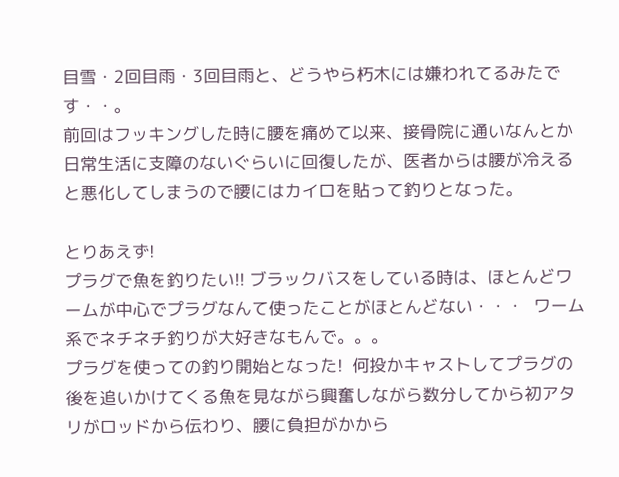目雪・2回目雨・3回目雨と、どうやら朽木には嫌われてるみたです・・。
前回はフッキングした時に腰を痛めて以来、接骨院に通いなんとか日常生活に支障のないぐらいに回復したが、医者からは腰が冷えると悪化してしまうので腰にはカイロを貼って釣りとなった。

とりあえず!
プラグで魚を釣りたい!! ブラックバスをしている時は、ほとんどワームが中心でプラグなんて使ったことがほとんどない・・・  ワーム系でネチネチ釣りが大好きなもんで。。。
プラグを使っての釣り開始となった!  何投かキャストしてプラグの後を追いかけてくる魚を見ながら興奮しながら数分してから初アタリがロッドから伝わり、腰に負担がかから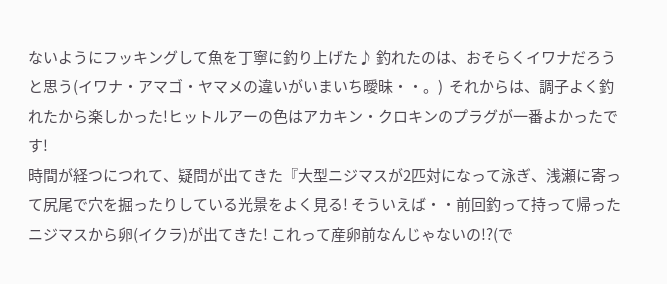ないようにフッキングして魚を丁寧に釣り上げた♪ 釣れたのは、おそらくイワナだろうと思う(イワナ・アマゴ・ヤマメの違いがいまいち曖昧・・。)  それからは、調子よく釣れたから楽しかった!ヒットルアーの色はアカキン・クロキンのプラグが一番よかったです!
時間が経つにつれて、疑問が出てきた『大型ニジマスが2匹対になって泳ぎ、浅瀬に寄って尻尾で穴を掘ったりしている光景をよく見る! そういえば・・前回釣って持って帰ったニジマスから卵(イクラ)が出てきた! これって産卵前なんじゃないの!?(で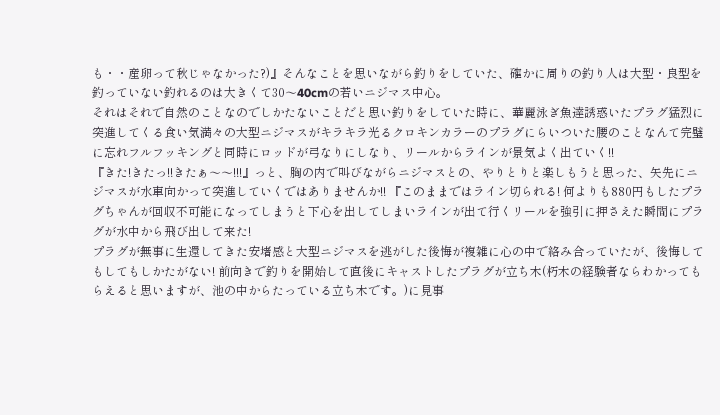も・・産卵って秋じゃなかった?)』そんなことを思いながら釣りをしていた、確かに周りの釣り人は大型・良型を釣っていない釣れるのは大きくて30〜40cmの若いニジマス中心。
それはそれで自然のことなのでしかたないことだと思い釣りをしていた時に、華麗泳ぎ魚達誘惑いたプラグ猛烈に突進してくる食い気満々の大型ニジマスがキラキラ光るクロキンカラーのプラグにらいついた腰のことなんて完璧に忘れフルフッキングと同時にロッドが弓なりにしなり、リールからラインが景気よく出ていく!!
『きた!きたっ!!きたぁ〜〜!!!』っと、胸の内で叫びながらニジマスとの、やりとりと楽しもうと思った、矢先にニジマスが水車向かって突進していくではありませんか!! 『このままではライン切られる! 何よりも880円もしたプラグちゃんが回収不可能になってしまうと下心を出してしまいラインが出て行くリールを強引に押さえた瞬間にプラグが水中から飛び出して来た!
プラグが無事に生還してきた安堵感と大型ニジマスを逃がした後悔が複雑に心の中で絡み合っていたが、後悔してもしてもしかたがない! 前向きで釣りを開始して直後にキャストしたプラグが立ち木(朽木の経験者ならわかってもらえると思いますが、池の中からたっている立ち木です。)に見事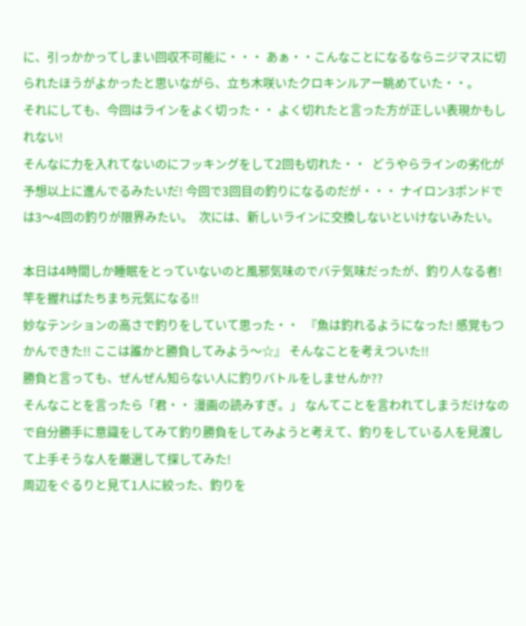に、引っかかってしまい回収不可能に・・・ あぁ・・こんなことになるならニジマスに切られたほうがよかったと思いながら、立ち木咲いたクロキンルアー眺めていた・・。
それにしても、今回はラインをよく切った・・ よく切れたと言った方が正しい表現かもしれない!
そんなに力を入れてないのにフッキングをして2回も切れた・・  どうやらラインの劣化が予想以上に進んでるみたいだ! 今回で3回目の釣りになるのだが・・・ ナイロン3ポンドでは3〜4回の釣りが限界みたい。  次には、新しいラインに交換しないといけないみたい。

本日は4時間しか睡眠をとっていないのと風邪気味のでバテ気味だったが、釣り人なる者!竿を握ればたちまち元気になる!!
妙なテンションの高さで釣りをしていて思った・・  『魚は釣れるようになった! 感覚もつかんできた!! ここは誰かと勝負してみよう〜☆』 そんなことを考えついた!!
勝負と言っても、ぜんぜん知らない人に釣りバトルをしませんか??
そんなことを言ったら「君・・ 漫画の読みすぎ。」 なんてことを言われてしまうだけなので自分勝手に意識をしてみて釣り勝負をしてみようと考えて、釣りをしている人を見渡して上手そうな人を厳選して探してみた!
周辺をぐるりと見て1人に絞った、釣りを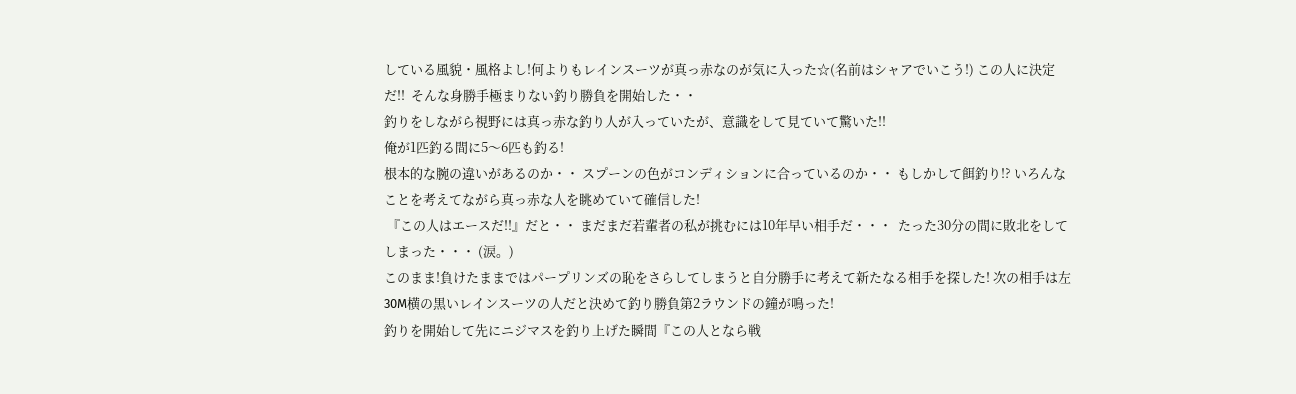している風貌・風格よし!何よりもレインスーツが真っ赤なのが気に入った☆(名前はシャアでいこう!) この人に決定だ!!  そんな身勝手極まりない釣り勝負を開始した・・
釣りをしながら視野には真っ赤な釣り人が入っていたが、意識をして見ていて驚いた!!
俺が1匹釣る間に5〜6匹も釣る!
根本的な腕の違いがあるのか・・ スプーンの色がコンディションに合っているのか・・ もしかして餌釣り!? いろんなことを考えてながら真っ赤な人を眺めていて確信した!
 『この人はエースだ!!』だと・・ まだまだ若輩者の私が挑むには10年早い相手だ・・・  たった30分の間に敗北をしてしまった・・・ (涙。)
このまま!負けたままではパープリンズの恥をさらしてしまうと自分勝手に考えて新たなる相手を探した! 次の相手は左30M横の黒いレインスーツの人だと決めて釣り勝負第2ラウンドの鐘が鳴った!
釣りを開始して先にニジマスを釣り上げた瞬間『この人となら戦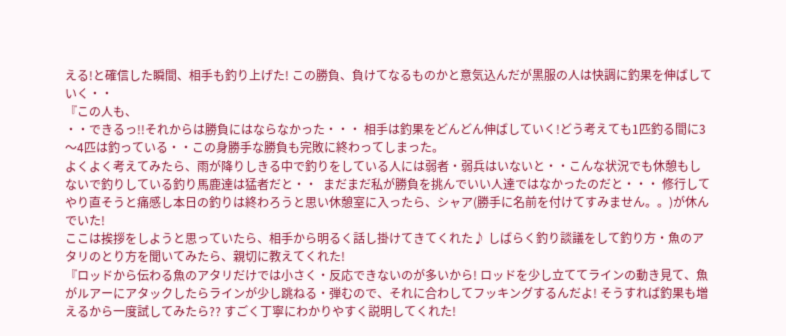える!と確信した瞬間、相手も釣り上げた! この勝負、負けてなるものかと意気込んだが黒服の人は快調に釣果を伸ばしていく・・
『この人も、
・・できるっ!!それからは勝負にはならなかった・・・ 相手は釣果をどんどん伸ばしていく!どう考えても1匹釣る間に3〜4匹は釣っている・・この身勝手な勝負も完敗に終わってしまった。
よくよく考えてみたら、雨が降りしきる中で釣りをしている人には弱者・弱兵はいないと・・こんな状況でも休憩もしないで釣りしている釣り馬鹿達は猛者だと・・  まだまだ私が勝負を挑んでいい人達ではなかったのだと・・・ 修行してやり直そうと痛感し本日の釣りは終わろうと思い休憩室に入ったら、シャア(勝手に名前を付けてすみません。。)が休んでいた!
ここは挨拶をしようと思っていたら、相手から明るく話し掛けてきてくれた♪ しばらく釣り談議をして釣り方・魚のアタリのとり方を聞いてみたら、親切に教えてくれた!
『ロッドから伝わる魚のアタリだけでは小さく・反応できないのが多いから! ロッドを少し立ててラインの動き見て、魚がルアーにアタックしたらラインが少し跳ねる・弾むので、それに合わしてフッキングするんだよ! そうすれば釣果も増えるから一度試してみたら?? すごく丁寧にわかりやすく説明してくれた!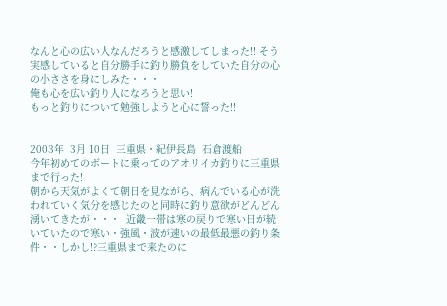なんと心の広い人なんだろうと感激してしまった!! そう実感していると自分勝手に釣り勝負をしていた自分の心の小ささを身にしみた・・・
俺も心を広い釣り人になろうと思い!
もっと釣りについて勉強しようと心に誓った!!


2003年  3月 10日  三重県・紀伊長島  石倉渡船
今年初めてのボートに乗ってのアオリイカ釣りに三重県まで行った!
朝から天気がよくて朝日を見ながら、病んでいる心が洗われていく気分を感じたのと同時に釣り意欲がどんどん湧いてきたが・・・  近畿一帯は寒の戻りで寒い日が続いていたので寒い・強風・波が速いの最低最悪の釣り条件・・しかし!?三重県まで来たのに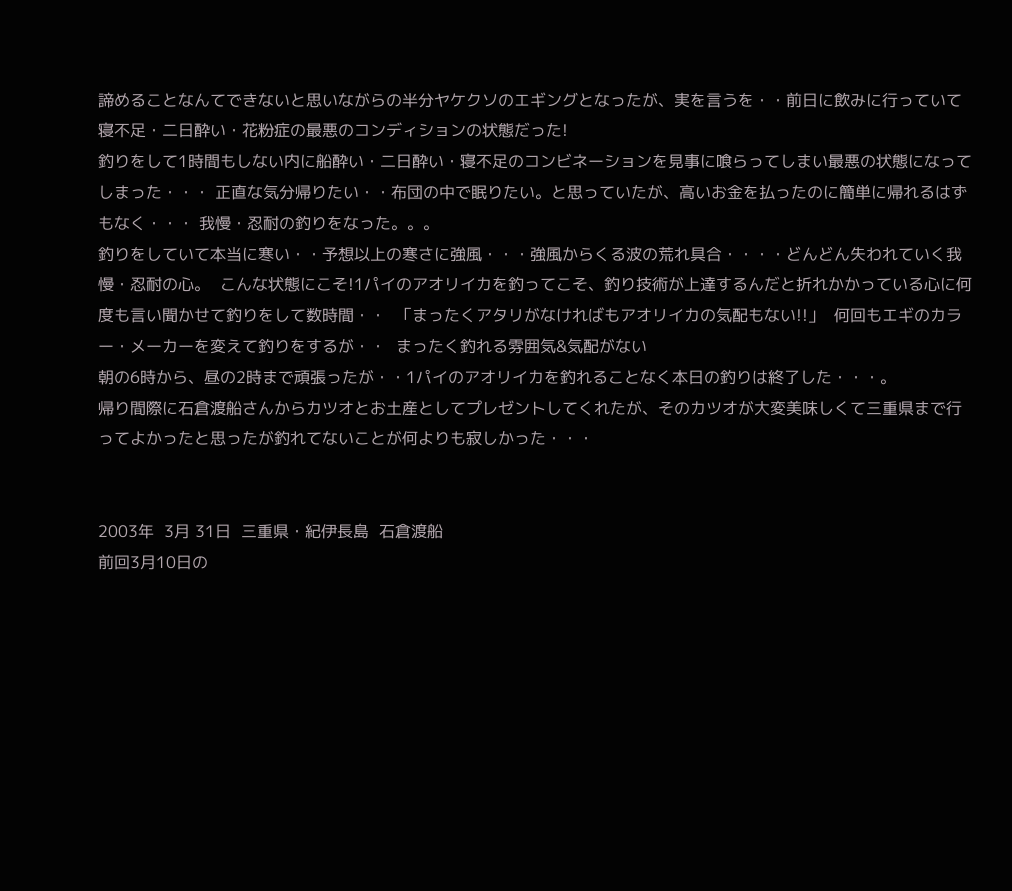諦めることなんてできないと思いながらの半分ヤケクソのエギングとなったが、実を言うを・・前日に飲みに行っていて寝不足・二日酔い・花粉症の最悪のコンディションの状態だった!
釣りをして1時間もしない内に船酔い・二日酔い・寝不足のコンビネーションを見事に喰らってしまい最悪の状態になってしまった・・・ 正直な気分帰りたい・・布団の中で眠りたい。と思っていたが、高いお金を払ったのに簡単に帰れるはずもなく・・・ 我慢・忍耐の釣りをなった。。。
釣りをしていて本当に寒い・・予想以上の寒さに強風・・・強風からくる波の荒れ具合・・・・どんどん失われていく我慢・忍耐の心。  こんな状態にこそ!1パイのアオリイカを釣ってこそ、釣り技術が上達するんだと折れかかっている心に何度も言い聞かせて釣りをして数時間・・  「まったくアタリがなければもアオリイカの気配もない!!」  何回もエギのカラー・メーカーを変えて釣りをするが・・  まったく釣れる雰囲気&気配がない
朝の6時から、昼の2時まで頑張ったが・・1パイのアオリイカを釣れることなく本日の釣りは終了した・・・。
帰り間際に石倉渡船さんからカツオとお土産としてプレゼントしてくれたが、そのカツオが大変美味しくて三重県まで行ってよかったと思ったが釣れてないことが何よりも寂しかった・・・


2003年  3月 31日  三重県・紀伊長島  石倉渡船
前回3月10日の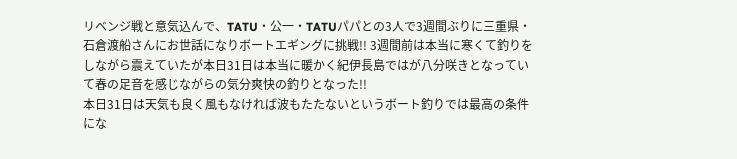リベンジ戦と意気込んで、TATU・公一・TATUパパとの3人で3週間ぶりに三重県・石倉渡船さんにお世話になりボートエギングに挑戦!! 3週間前は本当に寒くて釣りをしながら震えていたが本日31日は本当に暖かく紀伊長島ではが八分咲きとなっていて春の足音を感じながらの気分爽快の釣りとなった!!
本日31日は天気も良く風もなければ波もたたないというボート釣りでは最高の条件にな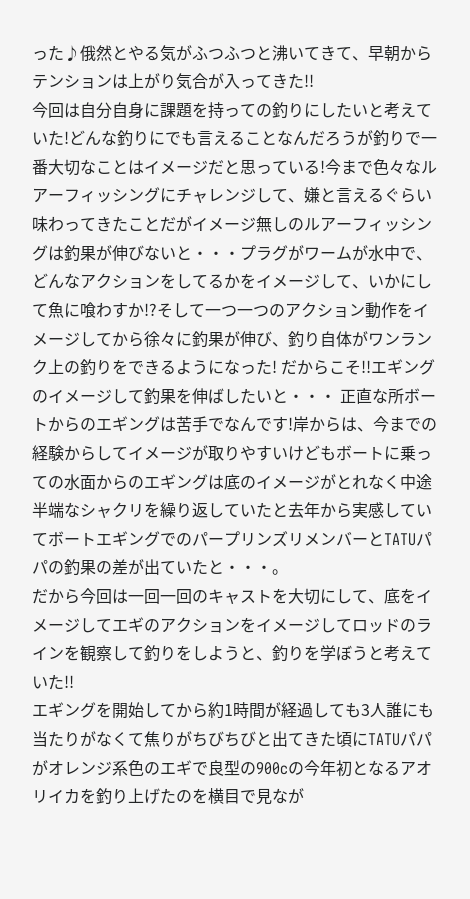った♪俄然とやる気がふつふつと沸いてきて、早朝からテンションは上がり気合が入ってきた!!
今回は自分自身に課題を持っての釣りにしたいと考えていた!どんな釣りにでも言えることなんだろうが釣りで一番大切なことはイメージだと思っている!今まで色々なルアーフィッシングにチャレンジして、嫌と言えるぐらい味わってきたことだがイメージ無しのルアーフィッシングは釣果が伸びないと・・・プラグがワームが水中で、どんなアクションをしてるかをイメージして、いかにして魚に喰わすか!?そして一つ一つのアクション動作をイメージしてから徐々に釣果が伸び、釣り自体がワンランク上の釣りをできるようになった! だからこそ!!エギングのイメージして釣果を伸ばしたいと・・・ 正直な所ボートからのエギングは苦手でなんです!岸からは、今までの経験からしてイメージが取りやすいけどもボートに乗っての水面からのエギングは底のイメージがとれなく中途半端なシャクリを繰り返していたと去年から実感していてボートエギングでのパープリンズリメンバーとTATUパパの釣果の差が出ていたと・・・。
だから今回は一回一回のキャストを大切にして、底をイメージしてエギのアクションをイメージしてロッドのラインを観察して釣りをしようと、釣りを学ぼうと考えていた!!
エギングを開始してから約1時間が経過しても3人誰にも当たりがなくて焦りがちびちびと出てきた頃にTATUパパがオレンジ系色のエギで良型の900cの今年初となるアオリイカを釣り上げたのを横目で見なが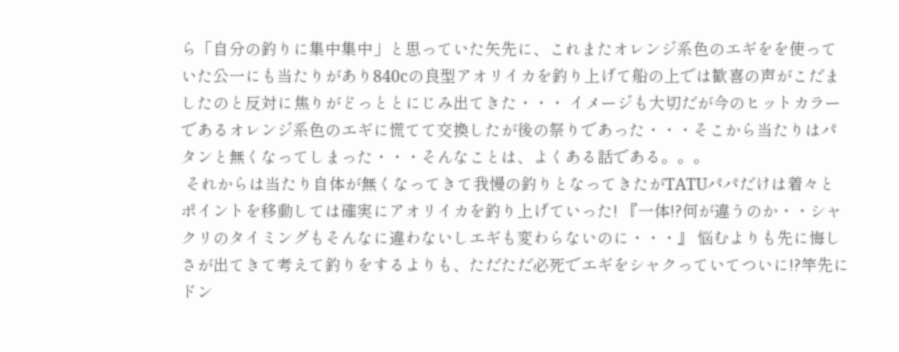ら「自分の釣りに集中集中」と思っていた矢先に、これまたオレンジ系色のエギをを使っていた公一にも当たりがあり840cの良型アオリイカを釣り上げて船の上では歓喜の声がこだましたのと反対に焦りがどっととにじみ出てきた・・・ イメージも大切だが今のヒットカラーであるオレンジ系色のエギに慌てて交換したが後の祭りであった・・・そこから当たりはパタンと無くなってしまった・・・そんなことは、よくある話である。。。
 それからは当たり自体が無くなってきて我慢の釣りとなってきたがTATUパパだけは着々とポイントを移動しては確実にアオリイカを釣り上げていった! 『一体!?何が違うのか・・シャクリのタイミングもそんなに違わないしエギも変わらないのに・・・』 悩むよりも先に悔しさが出てきて考えて釣りをするよりも、ただただ必死でエギをシャクっていてついに!?竿先にドン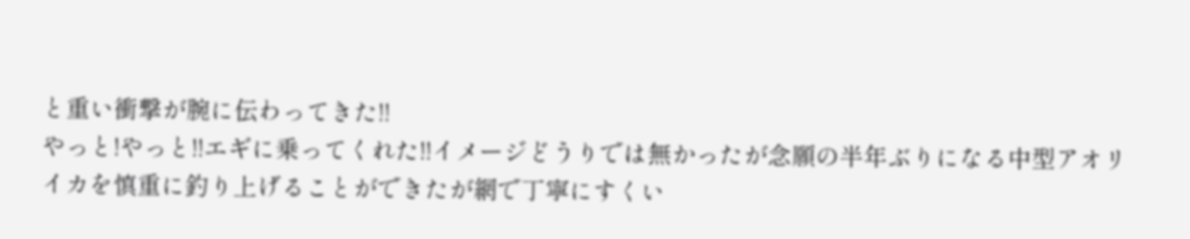と重い衝撃が腕に伝わってきた!!
やっと!やっと!!エギに乗ってくれた!!イメージどうりでは無かったが念願の半年ぶりになる中型アオリイカを慎重に釣り上げることができたが網で丁寧にすくい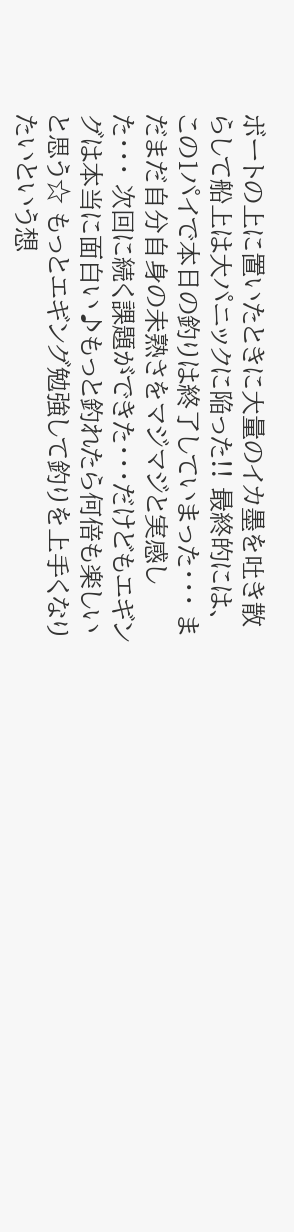ボートの上に置いたときに大量のイカ墨を吐き散らして船上は大パニックに陥った!! 最終的には、この1パイで本日の釣りは終了していまった・・・ まだまだ自分自身の未熟さをマジマジと実感した・・・ 次回に続く課題ができた・・・だけどもエギングは本当に面白い♪もっと釣れたら何倍も楽しいと思う☆ もっとエギング勉強して釣りを上手くなりたいという想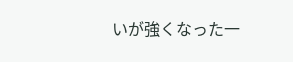いが強くなった一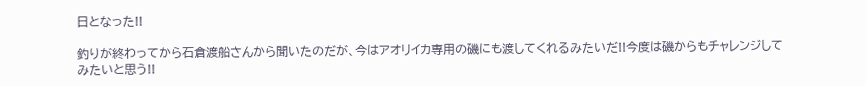日となった!!

釣りが終わってから石倉渡船さんから聞いたのだが、今はアオリイカ専用の磯にも渡してくれるみたいだ!!今度は磯からもチャレンジしてみたいと思う!!